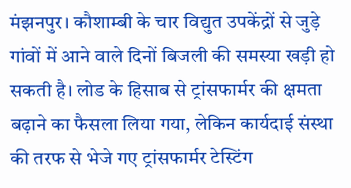मंझनपुर। कौशाम्बी के चार विद्युत उपकेंद्रों से जुड़े गांवों में आने वाले दिनों बिजली की समस्या खड़ी हो सकती है। लोड के हिसाब से ट्रांसफार्मर की क्षमता बढ़ाने का फैसला लिया गया, लेकिन कार्यदाई संस्था की तरफ से भेजे गए ट्रांसफार्मर टेस्टिंग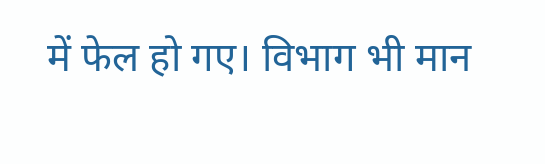में फेल हो गए। विभाग भी मान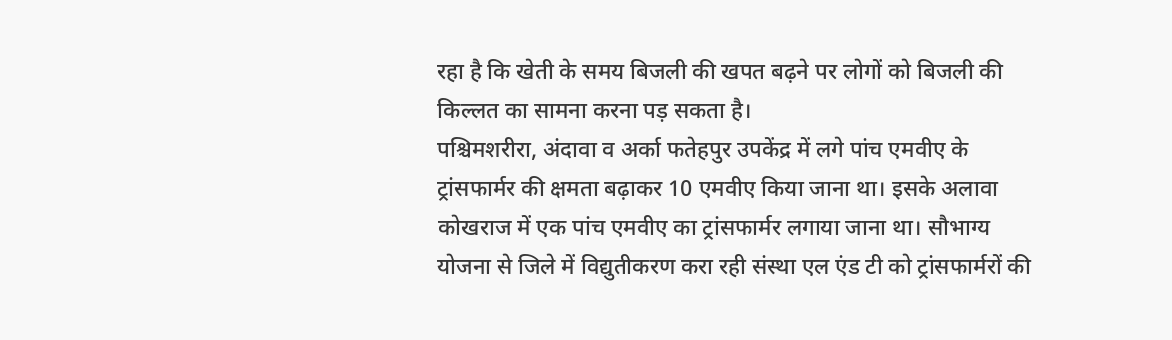रहा है कि खेती के समय बिजली की खपत बढ़ने पर लोगों को बिजली की किल्लत का सामना करना पड़ सकता है।
पश्चिमशरीरा, अंदावा व अर्का फतेहपुर उपकेंद्र में लगे पांच एमवीए के ट्रांसफार्मर की क्षमता बढ़ाकर 10 एमवीए किया जाना था। इसके अलावा कोखराज में एक पांच एमवीए का ट्रांसफार्मर लगाया जाना था। सौभाग्य योजना से जिले में विद्युतीकरण करा रही संस्था एल एंड टी को ट्रांसफार्मरों की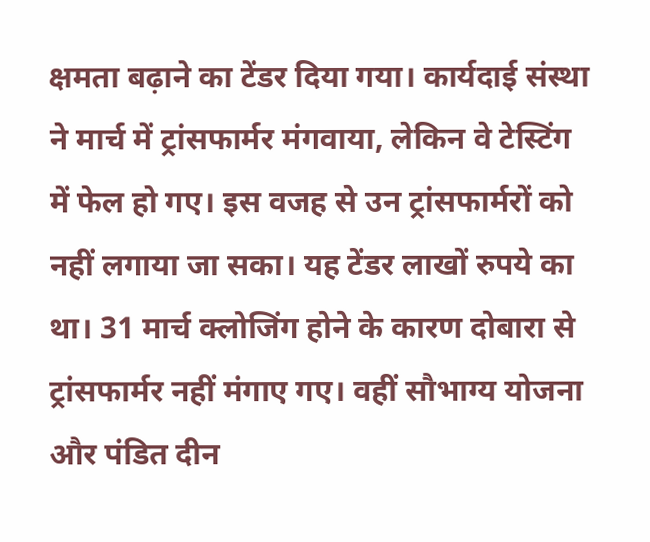क्षमता बढ़ाने का टेंडर दिया गया। कार्यदाई संस्था ने मार्च में ट्रांसफार्मर मंगवाया, लेकिन वे टेस्टिंग में फेल हो गए। इस वजह से उन ट्रांसफार्मरों को नहीं लगाया जा सका। यह टेंडर लाखों रुपये का था। 31 मार्च क्लोजिंग होने के कारण दोबारा से ट्रांसफार्मर नहीं मंगाए गए। वहीं सौभाग्य योजना और पंडित दीन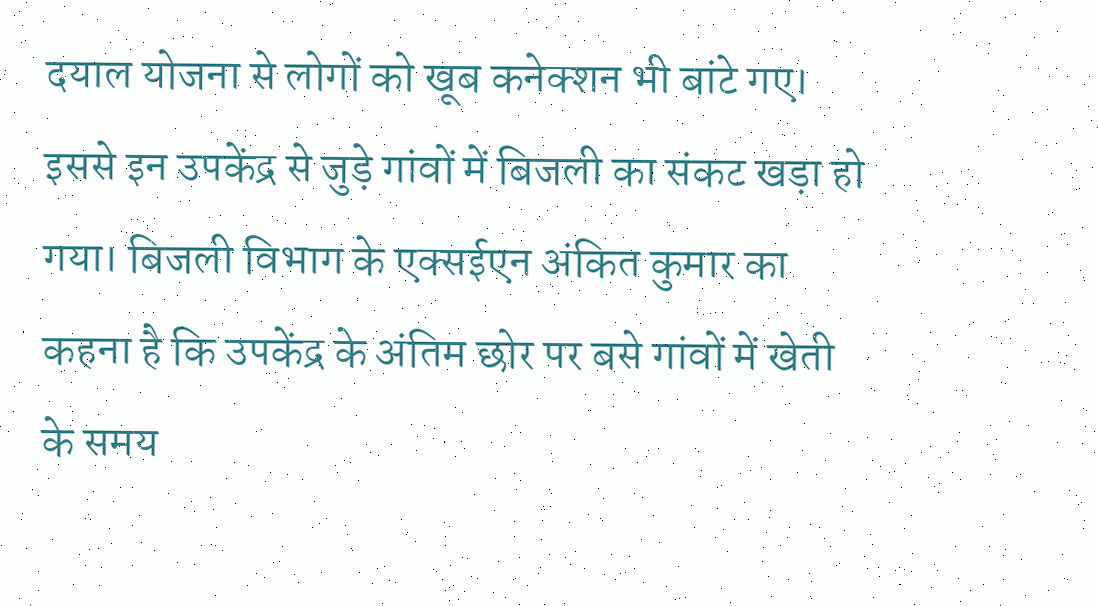दयाल योजना से लोगों को खूब कनेक्शन भी बांटे गए। इससे इन उपकेंद्र से जुड़े गांवों में बिजली का संकट खड़ा हो गया। बिजली विभाग के एक्सईएन अंकित कुमार का कहना है कि उपकेंद्र के अंतिम छोर पर बसे गांवों में खेती के समय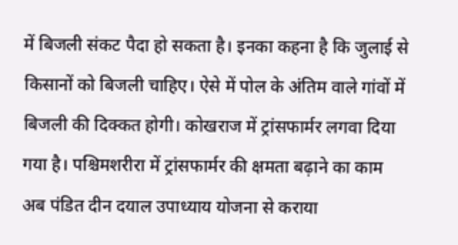में बिजली संकट पैदा हो सकता है। इनका कहना है कि जुलाई से किसानों को बिजली चाहिए। ऐसे में पोल के अंतिम वाले गांवों में बिजली की दिक्कत होगी। कोखराज में ट्रांसफार्मर लगवा दिया गया है। पश्चिमशरीरा में ट्रांसफार्मर की क्षमता बढ़ाने का काम अब पंडित दीन दयाल उपाध्याय योजना से कराया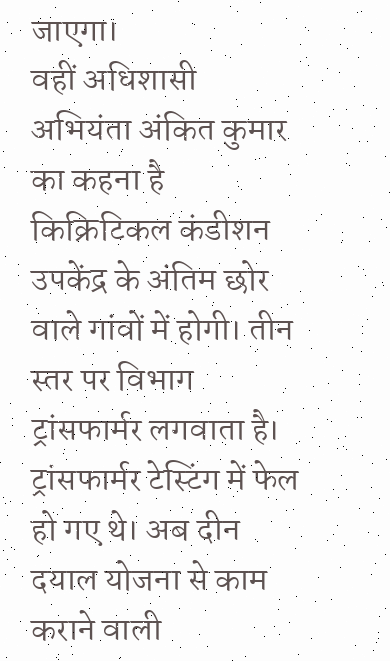जाएगा।
वहीं अधिशासी अभियंता अंकित कुमार का कहना है किक्रिटिकल कंडीशन उपकेंद्र के अंतिम छोर वाले गांवों में होगी। तीन स्तर पर विभाग ट्रांसफार्मर लगवाता है। ट्रांसफार्मर टेस्टिंग में फेल हो गए थे। अब दीन दयाल योजना से काम कराने वाली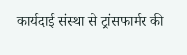कार्यदाई संस्था से ट्रांसफार्मर की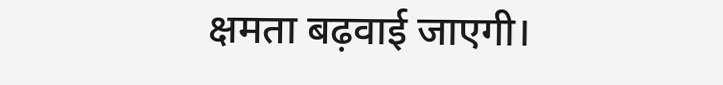क्षमता बढ़वाई जाएगी।